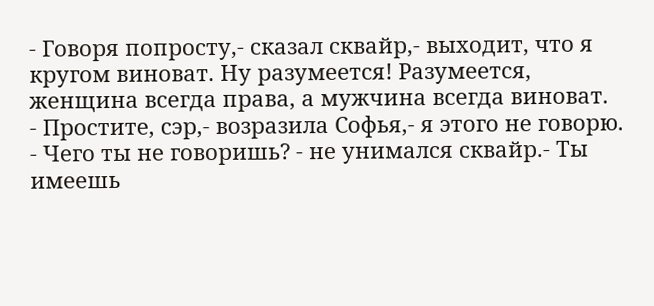- Говоря попросту,- сказал сквайр,- выходит, что я кругом виноват. Ну разумеется! Разумеется, женщина всегда права, а мужчина всегда виноват.
- Простите, сэр,- возразила Софья,- я этого не говорю.
- Чего ты не говоришь? - не унимался сквайр.- Ты имеешь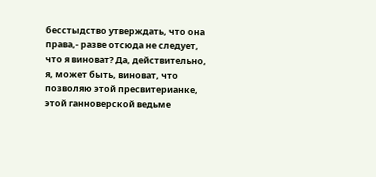бесстыдство утверждать, что она права,- разве отсюда не следует, что я виноват? Да, действительно, я, может быть, виноват, что позволяю этой пресвитерианке, этой ганноверской ведьме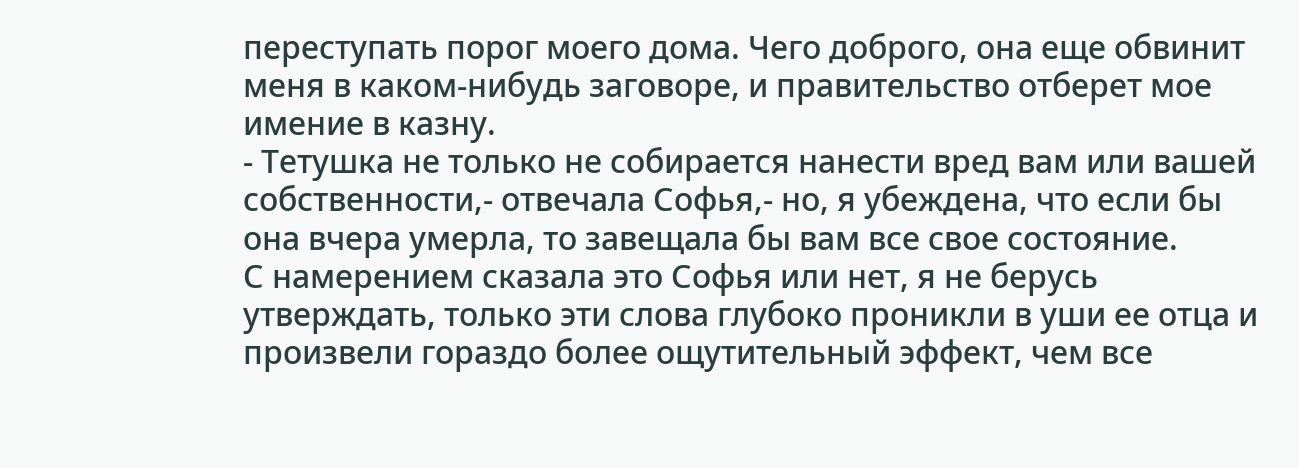переступать порог моего дома. Чего доброго, она еще обвинит меня в каком-нибудь заговоре, и правительство отберет мое имение в казну.
- Тетушка не только не собирается нанести вред вам или вашей собственности,- отвечала Софья,- но, я убеждена, что если бы она вчера умерла, то завещала бы вам все свое состояние.
С намерением сказала это Софья или нет, я не берусь утверждать, только эти слова глубоко проникли в уши ее отца и произвели гораздо более ощутительный эффект, чем все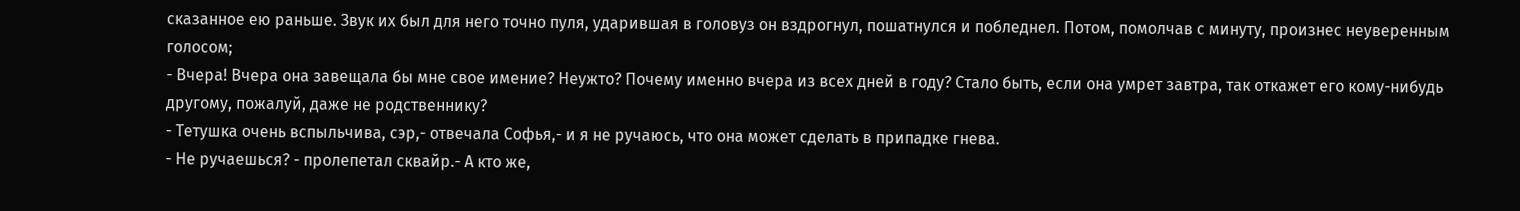сказанное ею раньше. Звук их был для него точно пуля, ударившая в головуз он вздрогнул, пошатнулся и побледнел. Потом, помолчав с минуту, произнес неуверенным голосом;
- Вчера! Вчера она завещала бы мне свое имение? Неужто? Почему именно вчера из всех дней в году? Стало быть, если она умрет завтра, так откажет его кому-нибудь другому, пожалуй, даже не родственнику?
- Тетушка очень вспыльчива, сэр,- отвечала Софья,- и я не ручаюсь, что она может сделать в припадке гнева.
- Не ручаешься? - пролепетал сквайр.- А кто же,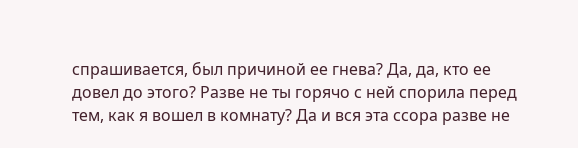спрашивается, был причиной ее гнева? Да, да, кто ее довел до этого? Разве не ты горячо с ней спорила перед тем, как я вошел в комнату? Да и вся эта ссора разве не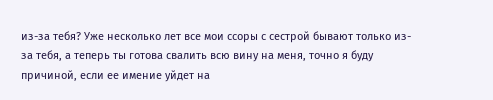из-за тебя? Уже несколько лет все мои ссоры с сестрой бывают только из-за тебя, а теперь ты готова свалить всю вину на меня, точно я буду причиной, если ее имение уйдет на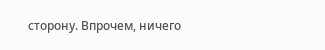сторону. Впрочем, ничего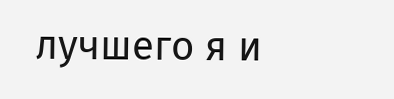лучшего я и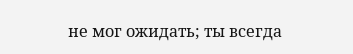не мог ожидать; ты всегда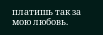платишь так за мою любовь.